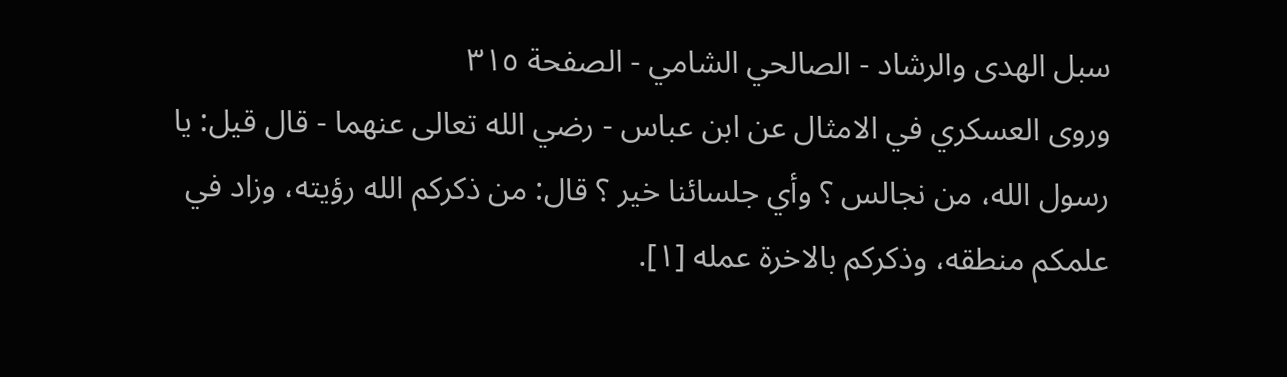سبل الهدى والرشاد - الصالحي الشامي - الصفحة ٣١٥
وروى العسكري في الامثال عن ابن عباس - رضي الله تعالى عنهما - قال قيل: يا رسول الله، من نجالس ؟ وأي جلسائنا خير ؟ قال: من ذكركم الله رؤيته، وزاد في علمكم منطقه، وذكركم بالاخرة عمله [١].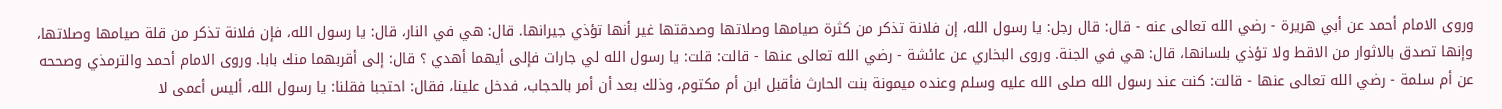وروى الامام أحمد عن أبي هريرة - رضي الله تعالى عنه - قال: قال رجل: يا رسول الله، إن فلانة تذكر من كثرة صيامها وصلاتها وصدقتها غير أنها تؤذي جيرانها. قال: هي في النار، قال: يا رسول الله، فإن فلانة تذكر من قلة صيامها وصلاتها، وإنها تصدق بالاثوار من الاقط ولا تؤذي بلسانها، قال: هي في الجنة. وروى البخاري عن عائشة - رضي الله تعالى عنها - قالت: قلت: يا رسول الله لي جارات فإلى أيهما أهدي ؟ قال: إلى أقربهما منك بابا. وروى الامام أحمد والترمذي وصححه عن أم سلمة - رضي الله تعالى عنها - قالت: كنت عند رسول الله صلى الله عليه وسلم وعنده ميمونة بنت الحارث فأقبل ابن أم مكتوم، وذلك بعد أن أمر بالحجاب، فدخل علينا، فقال: احتجبا فقلنا: يا رسول الله، أليس أعمى لا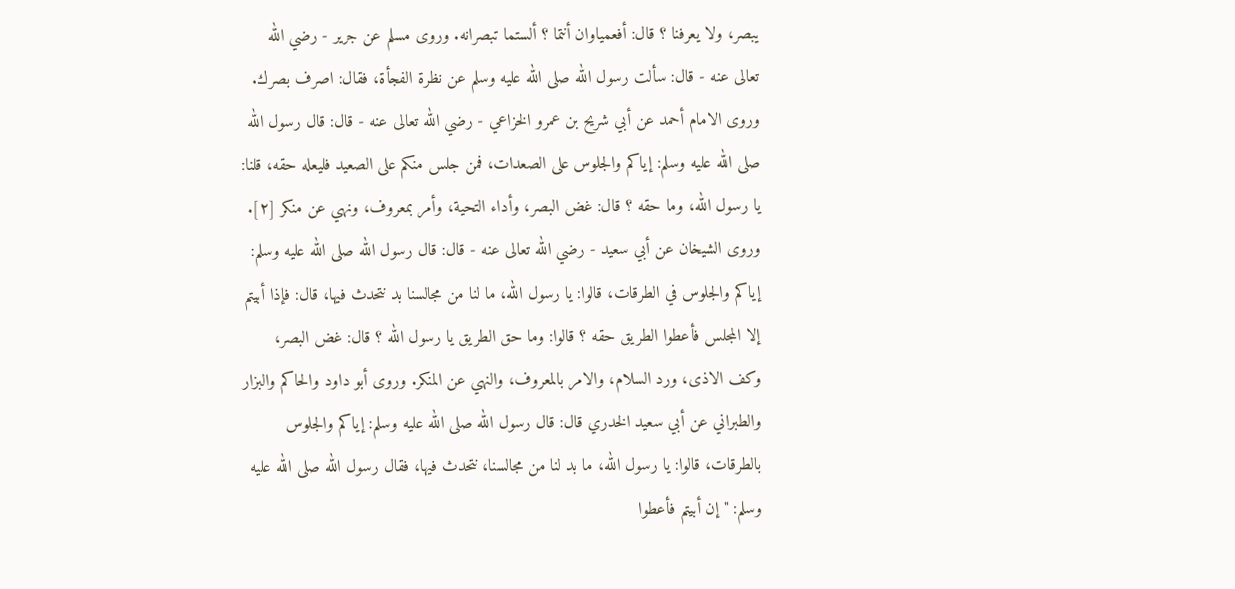يبصر، ولا يعرفنا ؟ قال: أفعمياوان أنتما ؟ ألستما تبصرانه. وروى مسلم عن جرير - رضي الله تعالى عنه - قال: سألت رسول الله صلى الله عليه وسلم عن نظرة الفجأة، فقال: اصرف بصرك. وروى الامام أحمد عن أبي شريح بن عمرو الخزاعي - رضي الله تعالى عنه - قال: قال رسول الله صلى الله عليه وسلم: إياكم والجلوس على الصعدات، فمن جلس منكم على الصعيد فليعله حقه، قلنا: يا رسول الله، وما حقه ؟ قال: غض البصر، وأداء التحية، وأمر بمعروف، ونهي عن منكر [٢]. وروى الشيخان عن أبي سعيد - رضي الله تعالى عنه - قال: قال رسول الله صلى الله عليه وسلم: إياكم والجلوس في الطرقات، قالوا: يا رسول الله، ما لنا من مجالسنا بد نتحدث فيها، قال: فإذا أبيتم إلا المجلس فأعطوا الطريق حقه ؟ قالوا: وما حق الطريق يا رسول الله ؟ قال: غض البصر، وكف الاذى، ورد السلام، والامر بالمعروف، والنهي عن المنكر. وروى أبو داود والحاكم والبزار والطبراني عن أبي سعيد الخدري قال: قال رسول الله صلى الله عليه وسلم: إياكم والجلوس بالطرقات، قالوا: يا رسول الله، ما بد لنا من مجالسنا، نتحدث فيها، فقال رسول الله صلى الله عليه وسلم: " إن أبيتم فأعطوا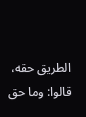الطريق حقه، قالوا: وما حق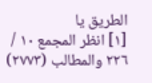الطريق يا
[١] انظر المجمع ١٠ / ٢٢٦ والمطالب (٢٧٧٣)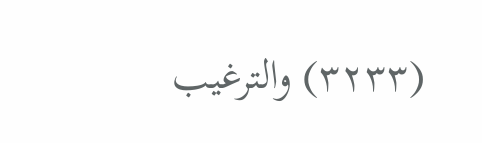(٣٢٣٣) والترغيب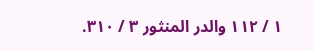١ / ١١٢ والدر المنثور ٣ / ٣١٠.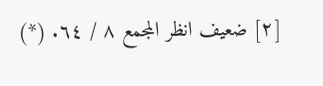[٢] ضعيف انظر المجمع ٨ / ٦٤. (*)